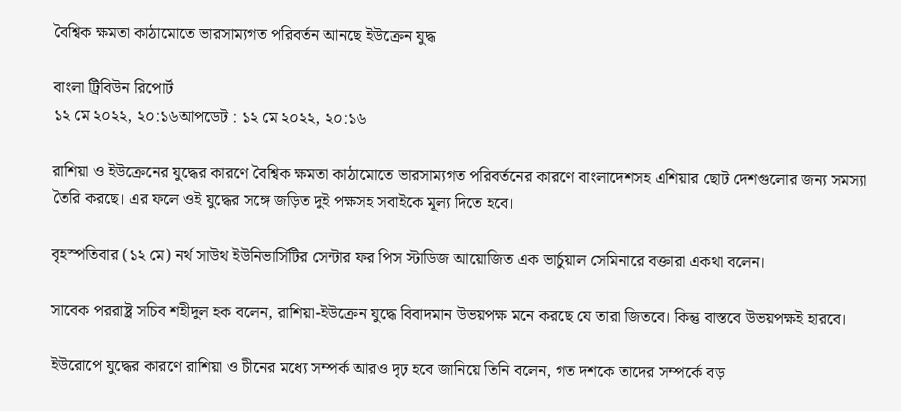বৈশ্বিক ক্ষমতা কাঠামোতে ভারসাম্যগত পরিবর্তন আনছে ইউক্রেন যুদ্ধ

বাংলা ট্রিবিউন রিপোর্ট
১২ মে ২০২২, ২০:১৬আপডেট : ১২ মে ২০২২, ২০:১৬

রাশিয়া ও ইউক্রেনের যুদ্ধের কারণে বৈশ্বিক ক্ষমতা কাঠামোতে ভারসাম্যগত পরিবর্তনের কারণে বাংলাদেশসহ এশিয়ার ছোট দেশগুলোর জন্য সমস্যা তৈরি করছে। এর ফলে ওই যুদ্ধের সঙ্গে জড়িত দুই পক্ষসহ সবাইকে মূল্য দিতে হবে।

বৃহস্পতিবার (১২ মে) নর্থ সাউথ ইউনিভার্সিটির সেন্টার ফর পিস স্টাডিজ আয়োজিত এক ভার্চুয়াল সেমিনারে বক্তারা একথা বলেন।

সাবেক পররাষ্ট্র সচিব শহীদুল হক বলেন, রাশিয়া-ইউক্রেন যুদ্ধে বিবাদমান উভয়পক্ষ মনে করছে যে তারা জিতবে। কিন্তু বাস্তবে উভয়পক্ষই হারবে।

ইউরোপে যুদ্ধের কারণে রাশিয়া ও চীনের মধ্যে সম্পর্ক আরও দৃঢ় হবে জানিয়ে তিনি বলেন, গত দশকে তাদের সম্পর্কে বড়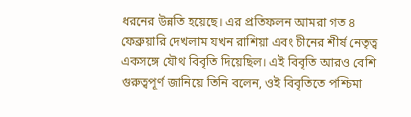ধরনের উন্নতি হয়েছে। এর প্রতিফলন আমরা গত ৪ ফেব্রুয়ারি দেখলাম যখন রাশিয়া এবং চীনের শীর্ষ নেতৃত্ব একসঙ্গে যৌথ বিবৃতি দিয়েছিল। এই বিবৃতি আরও বেশি গুরুত্বপূর্ণ জানিয়ে তিনি বলেন, ওই বিবৃতিতে পশ্চিমা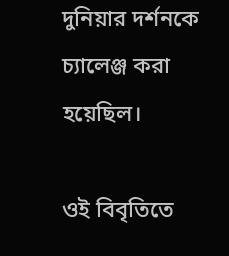দুনিয়ার দর্শনকে চ্যালেঞ্জ করা হয়েছিল।

ওই বিবৃতিতে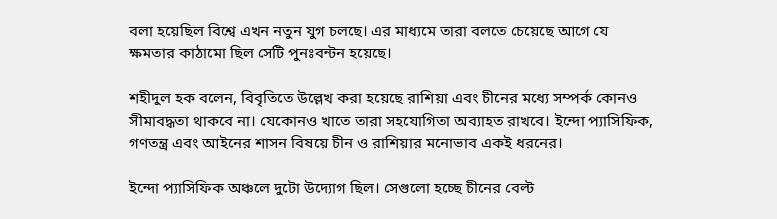বলা হয়েছিল বিশ্বে এখন নতুন যুগ চলছে। এর মাধ্যমে তারা বলতে চেয়েছে আগে যে ক্ষমতার কাঠামো ছিল সেটি পুনঃবন্টন হয়েছে।

শহীদুল হক বলেন, বিবৃতিতে উল্লেখ করা হয়েছে রাশিয়া এবং চীনের মধ্যে সম্পর্ক কোনও সীমাবদ্ধতা থাকবে না। যেকোনও খাতে তারা সহযোগিতা অব্যাহত রাখবে। ইন্দো প্যাসিফিক, গণতন্ত্র এবং আইনের শাসন বিষয়ে চীন ও রাশিয়ার মনোভাব একই ধরনের।

ইন্দো প্যাসিফিক অঞ্চলে দুটো উদ্যোগ ছিল। সেগুলো হচ্ছে চীনের বেল্ট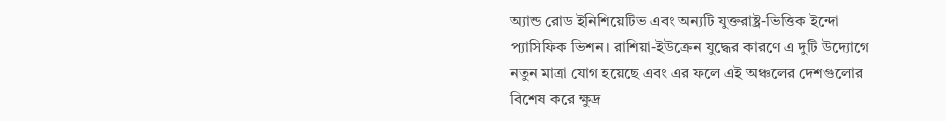অ্যান্ড রোড ইনিশিয়েটিভ এবং অন্যটি যুক্তরাষ্ট্র-ভিত্তিক ইন্দো প্যাসিফিক ভিশন। রাশিয়া-ইউক্রেন যুদ্ধের কারণে এ দুটি উদ্যোগে নতুন মাত্রা যোগ হয়েছে এবং এর ফলে এই অঞ্চলের দেশগুলোর বিশেষ করে ক্ষুদ্র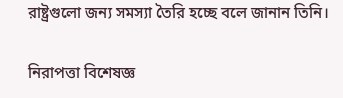রাষ্ট্রগুলো জন্য সমস্যা তৈরি হচ্ছে বলে জানান তিনি।

নিরাপত্তা বিশেষজ্ঞ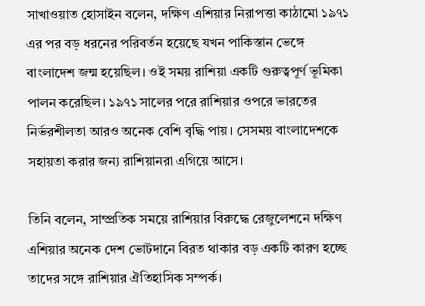সাখাওয়াত হোসাইন বলেন, দক্ষিণ এশিয়ার নিরাপত্তা কাঠামো ১৯৭১ এর পর বড় ধরনের পরিবর্তন হয়েছে যখন পাকিস্তান ভেঙ্গে বাংলাদেশ জন্ম হয়েছিল। ওই সময় রাশিয়া একটি গুরুত্বপূর্ণ ভূমিকা পালন করেছিল। ১৯৭১ সালের পরে রাশিয়ার ওপরে ভারতের নির্ভরশীলতা আরও অনেক বেশি বৃদ্ধি পায়। সেসময় বাংলাদেশকে সহায়তা করার জন্য রাশিয়ানরা এগিয়ে আসে।

তিনি বলেন, সাম্প্রতিক সময়ে রাশিয়ার বিরুদ্ধে রেজুলেশনে দক্ষিণ এশিয়ার অনেক দেশ ভোটদানে বিরত থাকার বড় একটি কারণ হচ্ছে তাদের সঙ্গে রাশিয়ার ঐতিহাসিক সম্পর্ক।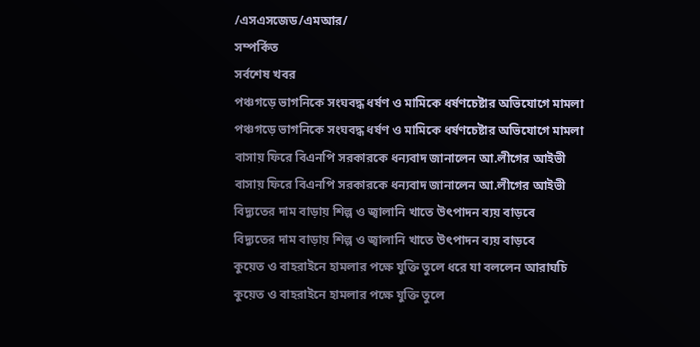/এসএসজেড/এমআর/
সম্পর্কিত
সর্বশেষ খবর
পঞ্চগড়ে ভাগনিকে সংঘবদ্ধ ধর্ষণ ও মামিকে ধর্ষণচেষ্টার অভিযোগে মামলা
পঞ্চগড়ে ভাগনিকে সংঘবদ্ধ ধর্ষণ ও মামিকে ধর্ষণচেষ্টার অভিযোগে মামলা
বাসায় ফিরে বিএনপি সরকারকে ধন্যবাদ জানালেন আ.লীগের আইভী
বাসায় ফিরে বিএনপি সরকারকে ধন্যবাদ জানালেন আ.লীগের আইভী
বিদ্যুতের দাম বাড়ায় শিল্প ও জ্বালানি খাতে উৎপাদন ব্যয় বাড়বে
বিদ্যুতের দাম বাড়ায় শিল্প ও জ্বালানি খাতে উৎপাদন ব্যয় বাড়বে
কুয়েত ও বাহরাইনে হামলার পক্ষে যুক্তি তুলে ধরে যা বললেন আরাঘচি
কুয়েত ও বাহরাইনে হামলার পক্ষে যুক্তি তুলে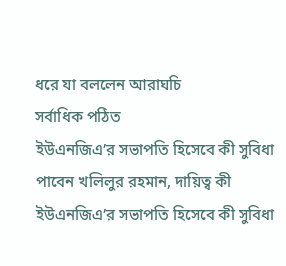ধরে যা বললেন আরাঘচি
সর্বাধিক পঠিত
ইউএনজিএ’র সভাপতি হিসেবে কী সুবিধা পাবেন খলিলুর রহমান, দায়িত্ব কী
ইউএনজিএ’র সভাপতি হিসেবে কী সুবিধা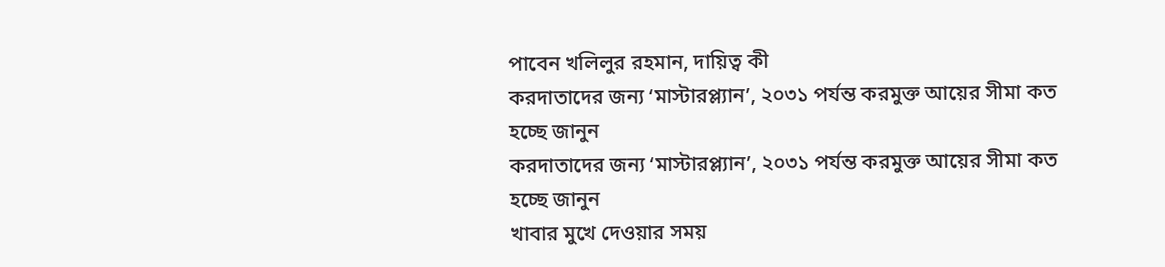পাবেন খলিলুর রহমান, দায়িত্ব কী
করদাতাদের জন্য ‘মাস্টারপ্ল্যান’, ২০৩১ পর্যন্ত করমুক্ত আয়ের সীমা কত হচ্ছে জানুন
করদাতাদের জন্য ‘মাস্টারপ্ল্যান’, ২০৩১ পর্যন্ত করমুক্ত আয়ের সীমা কত হচ্ছে জানুন
খাবার মুখে দেওয়ার সময়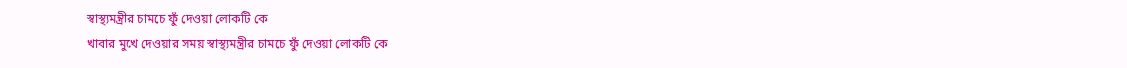স্বাস্থ্যমন্ত্রীর চামচে ফুঁ দেওয়া লোকটি কে
খাবার মুখে দেওয়ার সময় স্বাস্থ্যমন্ত্রীর চামচে ফুঁ দেওয়া লোকটি কে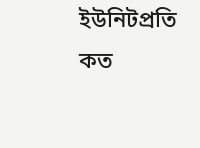ইউনিটপ্রতি কত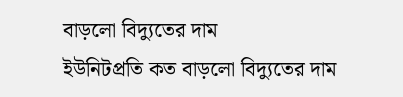বাড়লো বিদ্যুতের দাম
ইউনিটপ্রতি কত বাড়লো বিদ্যুতের দাম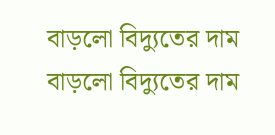বাড়লো বিদ্যুতের দাম
বাড়লো বিদ্যুতের দাম